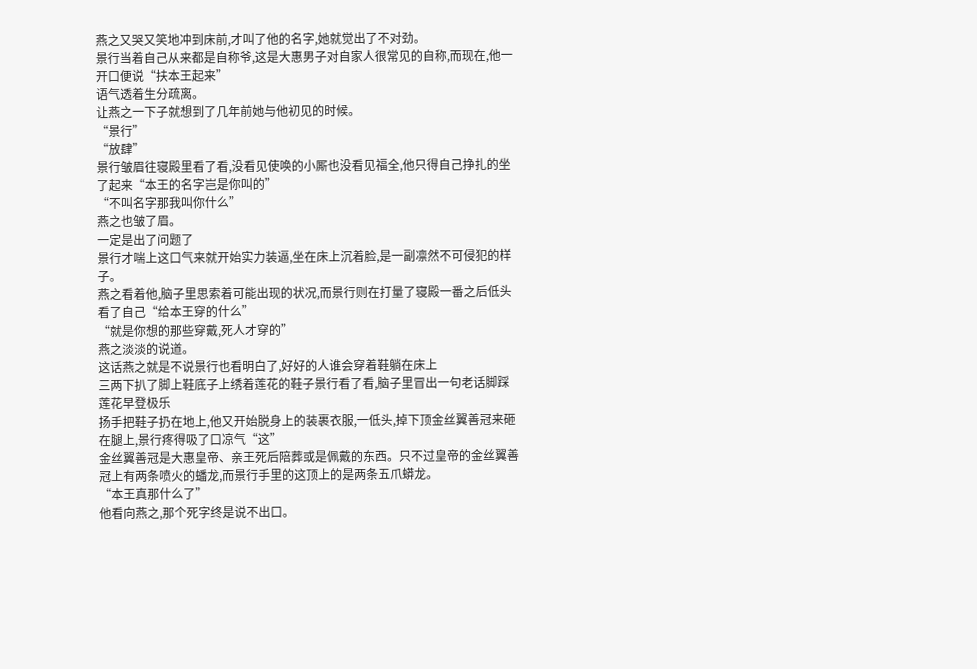燕之又哭又笑地冲到床前,才叫了他的名字,她就觉出了不对劲。
景行当着自己从来都是自称爷,这是大惠男子对自家人很常见的自称,而现在,他一开口便说“扶本王起来”
语气透着生分疏离。
让燕之一下子就想到了几年前她与他初见的时候。
“景行”
“放肆”
景行皱眉往寝殿里看了看,没看见使唤的小厮也没看见福全,他只得自己挣扎的坐了起来“本王的名字岂是你叫的”
“不叫名字那我叫你什么”
燕之也皱了眉。
一定是出了问题了
景行才喘上这口气来就开始实力装逼,坐在床上沉着脸,是一副凛然不可侵犯的样子。
燕之看着他,脑子里思索着可能出现的状况,而景行则在打量了寝殿一番之后低头看了自己“给本王穿的什么”
“就是你想的那些穿戴,死人才穿的”
燕之淡淡的说道。
这话燕之就是不说景行也看明白了,好好的人谁会穿着鞋躺在床上
三两下扒了脚上鞋底子上绣着莲花的鞋子景行看了看,脑子里冒出一句老话脚踩莲花早登极乐
扬手把鞋子扔在地上,他又开始脱身上的装裹衣服,一低头,掉下顶金丝翼善冠来砸在腿上,景行疼得吸了口凉气“这”
金丝翼善冠是大惠皇帝、亲王死后陪葬或是佩戴的东西。只不过皇帝的金丝翼善冠上有两条喷火的蟠龙,而景行手里的这顶上的是两条五爪蟒龙。
“本王真那什么了”
他看向燕之,那个死字终是说不出口。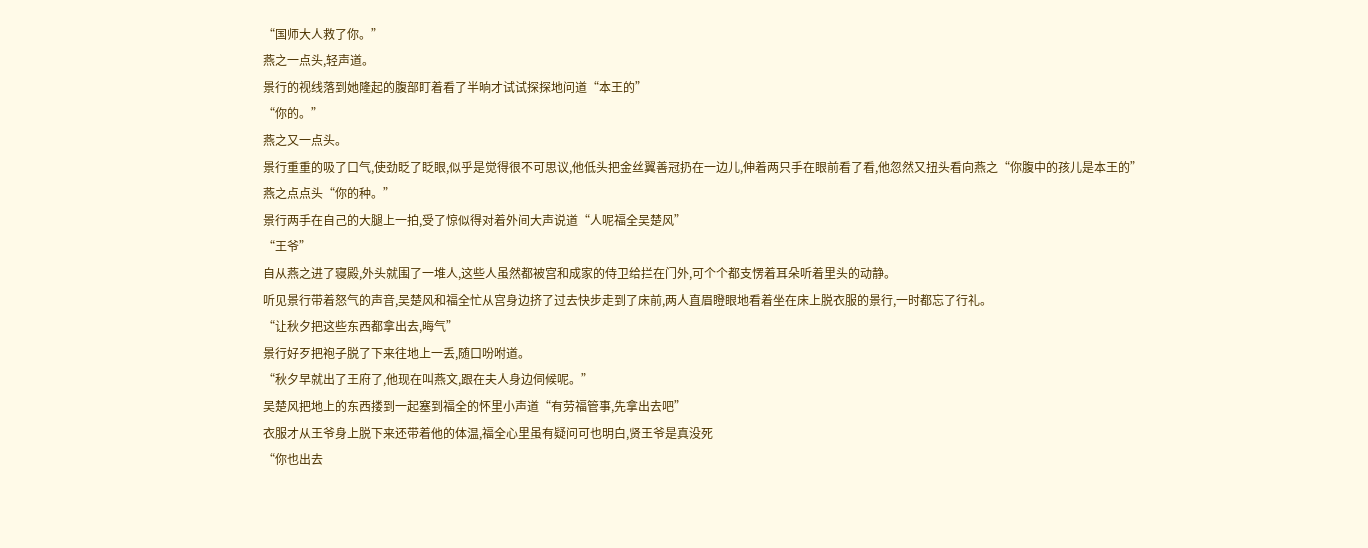“国师大人救了你。”
燕之一点头,轻声道。
景行的视线落到她隆起的腹部盯着看了半晌才试试探探地问道“本王的”
“你的。”
燕之又一点头。
景行重重的吸了口气,使劲眨了眨眼,似乎是觉得很不可思议,他低头把金丝翼善冠扔在一边儿,伸着两只手在眼前看了看,他忽然又扭头看向燕之“你腹中的孩儿是本王的”
燕之点点头“你的种。”
景行两手在自己的大腿上一拍,受了惊似得对着外间大声说道“人呢福全吴楚风”
“王爷”
自从燕之进了寝殿,外头就围了一堆人,这些人虽然都被宫和成家的侍卫给拦在门外,可个个都支愣着耳朵听着里头的动静。
听见景行带着怒气的声音,吴楚风和福全忙从宫身边挤了过去快步走到了床前,两人直眉瞪眼地看着坐在床上脱衣服的景行,一时都忘了行礼。
“让秋夕把这些东西都拿出去,晦气”
景行好歹把袍子脱了下来往地上一丢,随口吩咐道。
“秋夕早就出了王府了,他现在叫燕文,跟在夫人身边伺候呢。”
吴楚风把地上的东西搂到一起塞到福全的怀里小声道“有劳福管事,先拿出去吧”
衣服才从王爷身上脱下来还带着他的体温,福全心里虽有疑问可也明白,贤王爷是真没死
“你也出去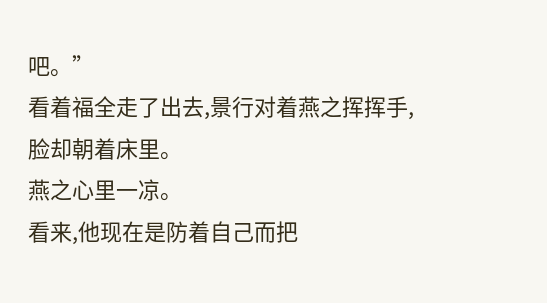吧。”
看着福全走了出去,景行对着燕之挥挥手,脸却朝着床里。
燕之心里一凉。
看来,他现在是防着自己而把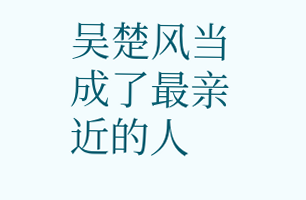吴楚风当成了最亲近的人